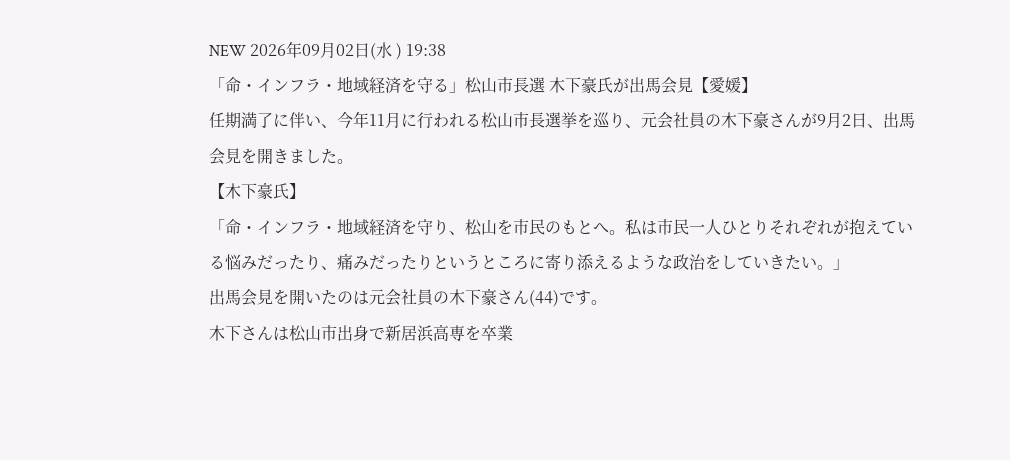NEW 2026年09月02日(水 ) 19:38
「命・インフラ・地域経済を守る」松山市長選 木下豪氏が出馬会見【愛媛】
任期満了に伴い、今年11月に行われる松山市長選挙を巡り、元会社員の木下豪さんが9月2日、出馬会見を開きました。
【木下豪氏】
「命・インフラ・地域経済を守り、松山を市民のもとへ。私は市民一人ひとりそれぞれが抱えている悩みだったり、痛みだったりというところに寄り添えるような政治をしていきたい。」
出馬会見を開いたのは元会社員の木下豪さん(44)です。
木下さんは松山市出身で新居浜高専を卒業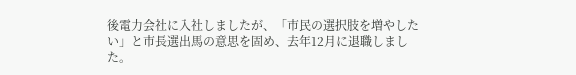後電力会社に入社しましたが、「市民の選択肢を増やしたい」と市長選出馬の意思を固め、去年12月に退職しました。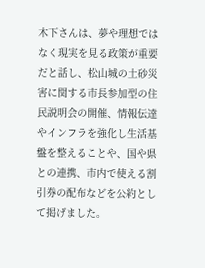木下さんは、夢や理想ではなく現実を見る政策が重要だと話し、松山城の土砂災害に関する市長参加型の住民説明会の開催、情報伝達やインフラを強化し生活基盤を整えることや、国や県との連携、市内で使える割引券の配布などを公約として掲げました。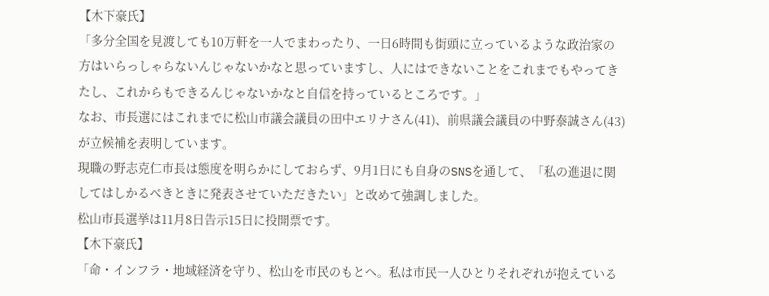【木下豪氏】
「多分全国を見渡しても10万軒を一人でまわったり、一日6時間も街頭に立っているような政治家の方はいらっしゃらないんじゃないかなと思っていますし、人にはできないことをこれまでもやってきたし、これからもできるんじゃないかなと自信を持っているところです。」
なお、市長選にはこれまでに松山市議会議員の田中エリナさん(41)、前県議会議員の中野泰誠さん(43)が立候補を表明しています。
現職の野志克仁市長は態度を明らかにしておらず、9月1日にも自身のSNSを通して、「私の進退に関してはしかるべきときに発表させていただきたい」と改めて強調しました。
松山市長選挙は11月8日告示15日に投開票です。
【木下豪氏】
「命・インフラ・地域経済を守り、松山を市民のもとへ。私は市民一人ひとりそれぞれが抱えている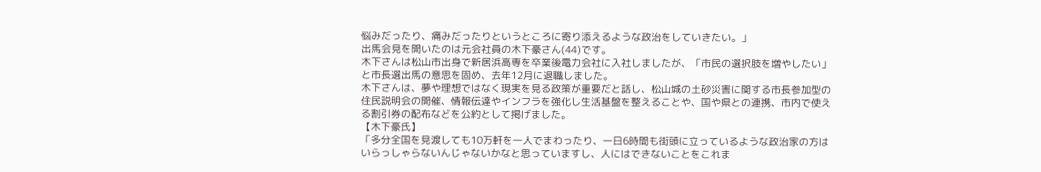悩みだったり、痛みだったりというところに寄り添えるような政治をしていきたい。」
出馬会見を開いたのは元会社員の木下豪さん(44)です。
木下さんは松山市出身で新居浜高専を卒業後電力会社に入社しましたが、「市民の選択肢を増やしたい」と市長選出馬の意思を固め、去年12月に退職しました。
木下さんは、夢や理想ではなく現実を見る政策が重要だと話し、松山城の土砂災害に関する市長参加型の住民説明会の開催、情報伝達やインフラを強化し生活基盤を整えることや、国や県との連携、市内で使える割引券の配布などを公約として掲げました。
【木下豪氏】
「多分全国を見渡しても10万軒を一人でまわったり、一日6時間も街頭に立っているような政治家の方はいらっしゃらないんじゃないかなと思っていますし、人にはできないことをこれま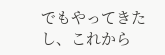でもやってきたし、これから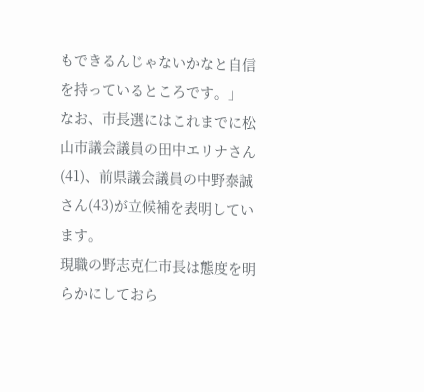もできるんじゃないかなと自信を持っているところです。」
なお、市長選にはこれまでに松山市議会議員の田中エリナさん(41)、前県議会議員の中野泰誠さん(43)が立候補を表明しています。
現職の野志克仁市長は態度を明らかにしておら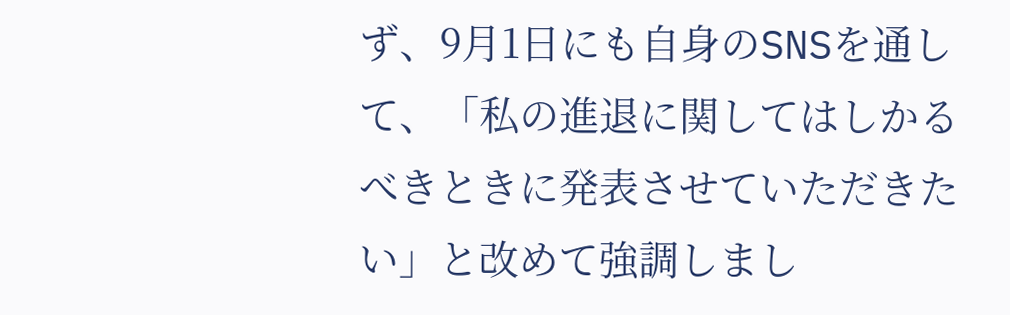ず、9月1日にも自身のSNSを通して、「私の進退に関してはしかるべきときに発表させていただきたい」と改めて強調しまし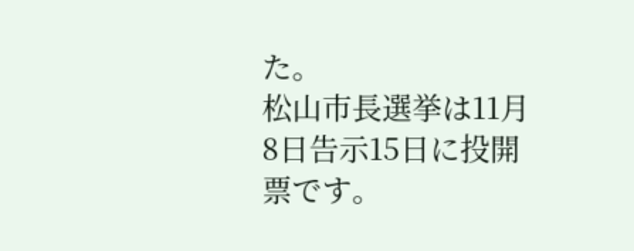た。
松山市長選挙は11月8日告示15日に投開票です。